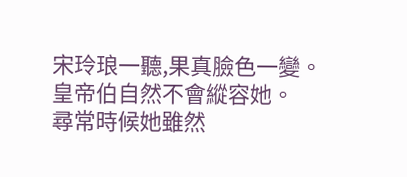宋玲琅一聽,果真臉色一變。
皇帝伯自然不會縱容她。
尋常時候她雖然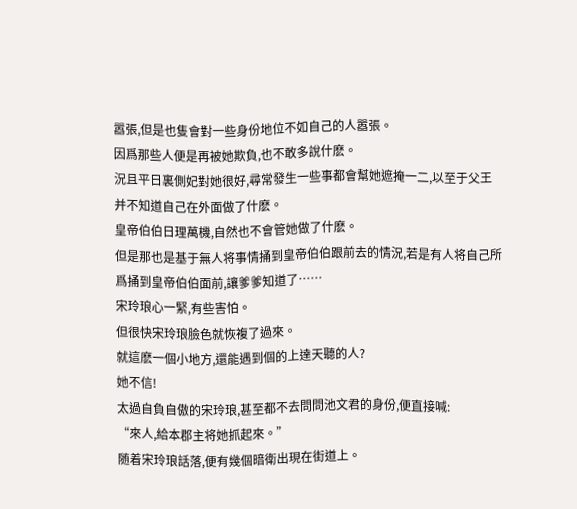嚣張,但是也隻會對一些身份地位不如自己的人嚣張。
因爲那些人便是再被她欺負,也不敢多說什麽。
況且平日裏側妃對她很好,尋常發生一些事都會幫她遮掩一二,以至于父王并不知道自己在外面做了什麽。
皇帝伯伯日理萬機,自然也不會管她做了什麽。
但是那也是基于無人将事情捅到皇帝伯伯跟前去的情況,若是有人将自己所爲捅到皇帝伯伯面前,讓爹爹知道了……
宋玲琅心一緊,有些害怕。
但很快宋玲琅臉色就恢複了過來。
就這麽一個小地方,還能遇到個的上達天聽的人?
她不信!
太過自負自傲的宋玲琅,甚至都不去問問池文君的身份,便直接喊:
“來人,給本郡主将她抓起來。”
随着宋玲琅話落,便有幾個暗衛出現在街道上。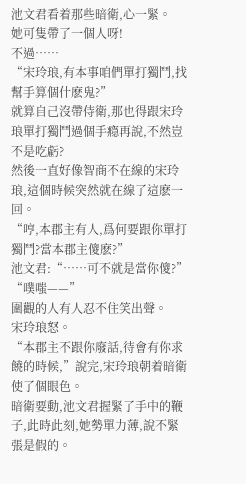池文君看着那些暗衛,心一緊。
她可隻帶了一個人呀!
不過……
“宋玲琅,有本事咱們單打獨鬥,找幫手算個什麽鬼?”
就算自己沒帶侍衛,那也得跟宋玲琅單打獨鬥過個手瘾再說,不然豈不是吃虧?
然後一直好像智商不在線的宋玲琅,這個時候突然就在線了這麽一回。
“哼,本郡主有人,爲何要跟你單打獨鬥?當本郡主傻麽?”
池文君:“……可不就是當你傻?”
“噗嗤——”
圍觀的人有人忍不住笑出聲。
宋玲琅怒。
“本郡主不跟你廢話,待會有你求饒的時候,”說完,宋玲琅朝着暗衛使了個眼色。
暗衛要動,池文君握緊了手中的鞭子,此時此刻,她勢單力薄,說不緊張是假的。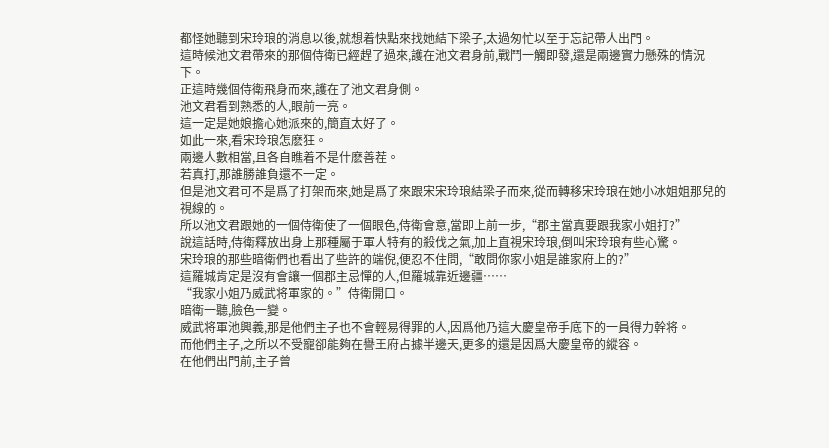都怪她聽到宋玲琅的消息以後,就想着快點來找她結下梁子,太過匆忙以至于忘記帶人出門。
這時候池文君帶來的那個侍衛已經趕了過來,護在池文君身前,戰鬥一觸即發,還是兩邊實力懸殊的情況下。
正這時幾個侍衛飛身而來,護在了池文君身側。
池文君看到熟悉的人,眼前一亮。
這一定是她娘擔心她派來的,簡直太好了。
如此一來,看宋玲琅怎麽狂。
兩邊人數相當,且各自瞧着不是什麽善茬。
若真打,那誰勝誰負還不一定。
但是池文君可不是爲了打架而來,她是爲了來跟宋宋玲琅結梁子而來,從而轉移宋玲琅在她小冰姐姐那兒的視線的。
所以池文君跟她的一個侍衛使了一個眼色,侍衛會意,當即上前一步,“郡主當真要跟我家小姐打?”
說這話時,侍衛釋放出身上那種屬于軍人特有的殺伐之氣,加上直視宋玲琅,倒叫宋玲琅有些心驚。
宋玲琅的那些暗衛們也看出了些許的端倪,便忍不住問,“敢問你家小姐是誰家府上的?”
這羅城肯定是沒有會讓一個郡主忌憚的人,但羅城靠近邊疆……
“我家小姐乃威武将軍家的。”侍衛開口。
暗衛一聽,臉色一變。
威武将軍池興義,那是他們主子也不會輕易得罪的人,因爲他乃這大慶皇帝手底下的一員得力幹将。
而他們主子,之所以不受寵卻能夠在譽王府占據半邊天,更多的還是因爲大慶皇帝的縱容。
在他們出門前,主子曾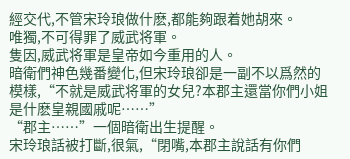經交代,不管宋玲琅做什麽,都能夠跟着她胡來。
唯獨,不可得罪了威武将軍。
隻因,威武将軍是皇帝如今重用的人。
暗衛們神色幾番變化,但宋玲琅卻是一副不以爲然的模樣,“不就是威武将軍的女兒?本郡主還當你們小姐是什麽皇親國戚呢……”
“郡主……”一個暗衛出生提醒。
宋玲琅話被打斷,很氣,“閉嘴,本郡主說話有你們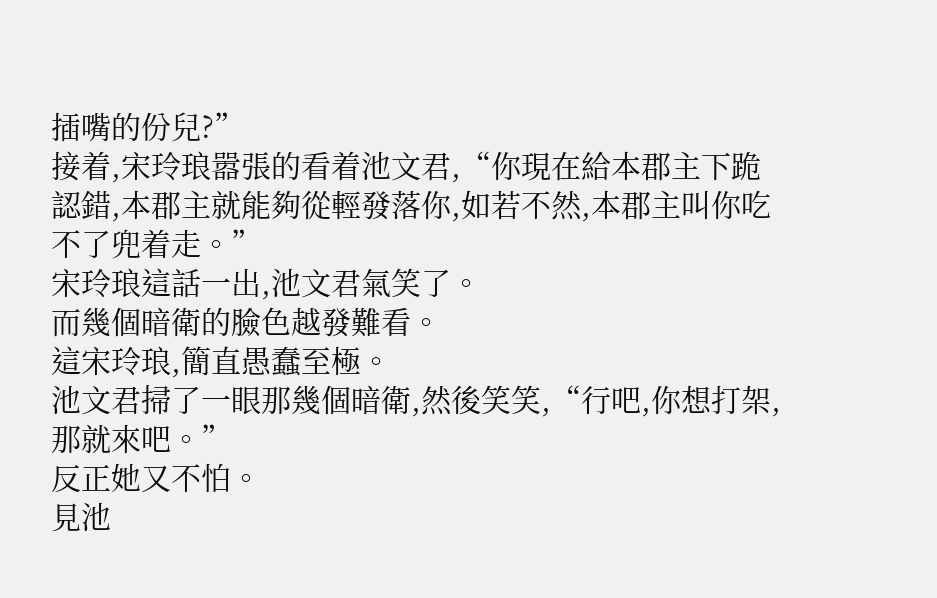插嘴的份兒?”
接着,宋玲琅嚣張的看着池文君,“你現在給本郡主下跪認錯,本郡主就能夠從輕發落你,如若不然,本郡主叫你吃不了兜着走。”
宋玲琅這話一出,池文君氣笑了。
而幾個暗衛的臉色越發難看。
這宋玲琅,簡直愚蠢至極。
池文君掃了一眼那幾個暗衛,然後笑笑,“行吧,你想打架,那就來吧。”
反正她又不怕。
見池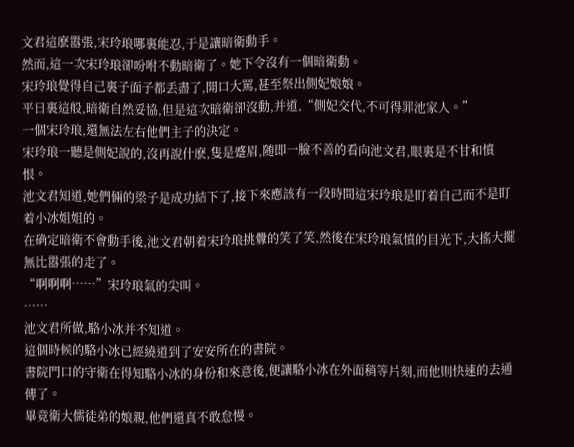文君這麽嚣張,宋玲琅哪裏能忍,于是讓暗衛動手。
然而,這一次宋玲琅卻吩咐不動暗衛了。她下令沒有一個暗衛動。
宋玲琅覺得自己裏子面子都丢盡了,開口大罵,甚至祭出側妃娘娘。
平日裏這般,暗衛自然妥協,但是這次暗衛卻沒動,并道,“側妃交代,不可得罪池家人。”
一個宋玲琅,還無法左右他們主子的決定。
宋玲琅一聽是側妃說的,沒再說什麽,隻是蹙眉,随即一臉不善的看向池文君,眼裏是不甘和憤恨。
池文君知道,她們倆的梁子是成功結下了,接下來應該有一段時間這宋玲琅是盯着自己而不是盯着小冰姐姐的。
在确定暗衛不會動手後,池文君朝着宋玲琅挑釁的笑了笑,然後在宋玲琅氣憤的目光下,大搖大擺無比嚣張的走了。
“啊啊啊……”宋玲琅氣的尖叫。
……
池文君所做,駱小冰并不知道。
這個時候的駱小冰已經繞道到了安安所在的書院。
書院門口的守衛在得知駱小冰的身份和來意後,便讓駱小冰在外面稍等片刻,而他則快速的去通傳了。
畢竟衛大儒徒弟的娘親,他們還真不敢怠慢。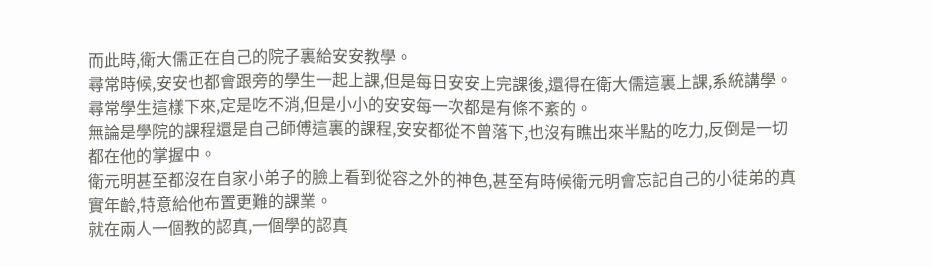而此時,衛大儒正在自己的院子裏給安安教學。
尋常時候,安安也都會跟旁的學生一起上課,但是每日安安上完課後,還得在衛大儒這裏上課,系統講學。
尋常學生這樣下來,定是吃不消,但是小小的安安每一次都是有條不紊的。
無論是學院的課程還是自己師傅這裏的課程,安安都從不曾落下,也沒有瞧出來半點的吃力,反倒是一切都在他的掌握中。
衛元明甚至都沒在自家小弟子的臉上看到從容之外的神色,甚至有時候衛元明會忘記自己的小徒弟的真實年齡,特意給他布置更難的課業。
就在兩人一個教的認真,一個學的認真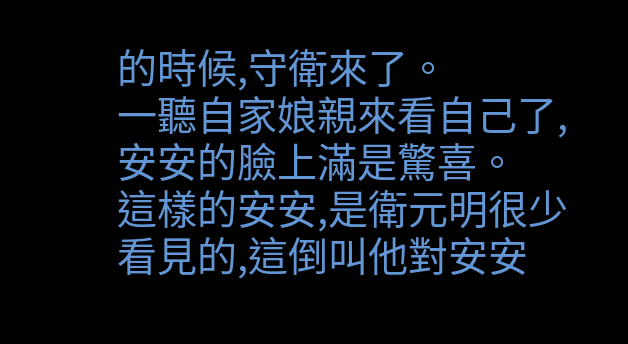的時候,守衛來了。
一聽自家娘親來看自己了,安安的臉上滿是驚喜。
這樣的安安,是衛元明很少看見的,這倒叫他對安安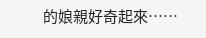的娘親好奇起來……